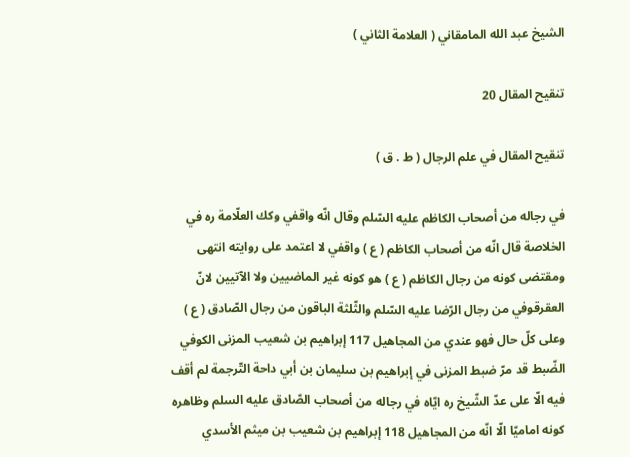الشيخ عبد الله المامقاني ( العلامة الثاني )

تنقيح المقال 20

تنقيح المقال في علم الرجال ( ط . ق )

في رجاله من أصحاب الكاظم عليه السّلم وقال انّه واقفي وكك العلّامة ره في الخلاصة قال انّه من أصحاب الكاظم ( ع ) واقفي لا اعتمد على روايته انتهى ومقتضى كونه من رجال الكاظم ( ع ) هو كونه غير الماضيين ولا الآتيين لانّ العقرقوفي من رجال الرّضا عليه السّلم والثّلثة الباقون من رجال الصّادق ( ع ) وعلى كلّ حال فهو عندي من المجاهيل 117 إبراهيم بن شعيب المزنى الكوفي الضّبط قد مرّ ضبط المزنى في إبراهيم بن سليمان بن أبي داحة التّرجمة لم أقف فيه الّا على عدّ الشّيخ ره ايّاه في رجاله من أصحاب الصّادق عليه السلم وظاهره كونه اماميّا الّا انّه من المجاهيل 118 إبراهيم بن شعيب بن ميثم الأسدي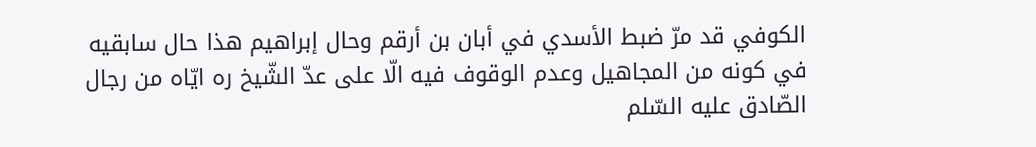الكوفي قد مرّ ضبط الأسدي في أبان بن أرقم وحال إبراهيم هذا حال سابقيه في كونه من المجاهيل وعدم الوقوف فيه الّا على عدّ الشّيخ ره ايّاه من رجال الصّادق عليه السّلم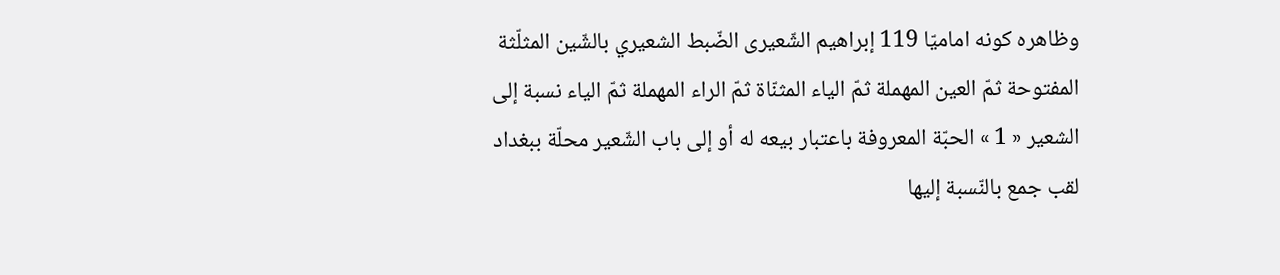وظاهره كونه اماميّا 119 إبراهيم الشّعيرى الضّبط الشعيري بالشّين المثلّثة المفتوحة ثمّ العين المهملة ثمّ الياء المثنّاة ثمّ الراء المهملة ثمّ الياء نسبة إلى الشعير « 1 » الحبّة المعروفة باعتبار بيعه له أو إلى باب الشّعير محلّة ببغداد لقب جمع بالنّسبة إليها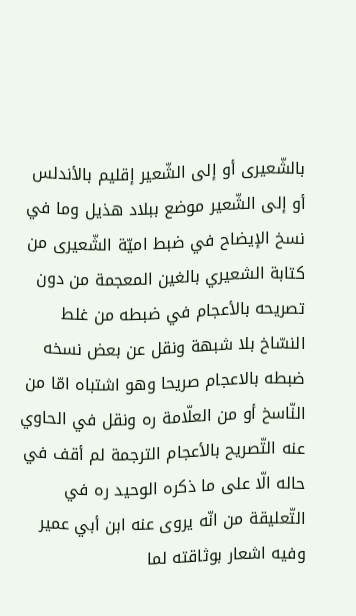بالشّعيرى أو إلى الشّعير إقليم بالأندلس أو إلى الشّعير موضع ببلاد هذيل وما في نسخ الإيضاح في ضبط اميّة الشّعيرى من كتابة الشعيري بالغين المعجمة من دون تصريحه بالأعجام في ضبطه من غلط النسّاخ بلا شبهة ونقل عن بعض نسخه ضبطه بالاعجام صريحا وهو اشتباه امّا من النّاسخ أو من العلّامة ره ونقل في الحاوي عنه التّصريح بالأعجام الترجمة لم أقف في حاله الّا على ما ذكره الوحيد ره في التّعليقة من انّه يروى عنه ابن أبي عمير وفيه اشعار بوثاقته لما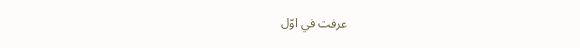عرفت في اوّل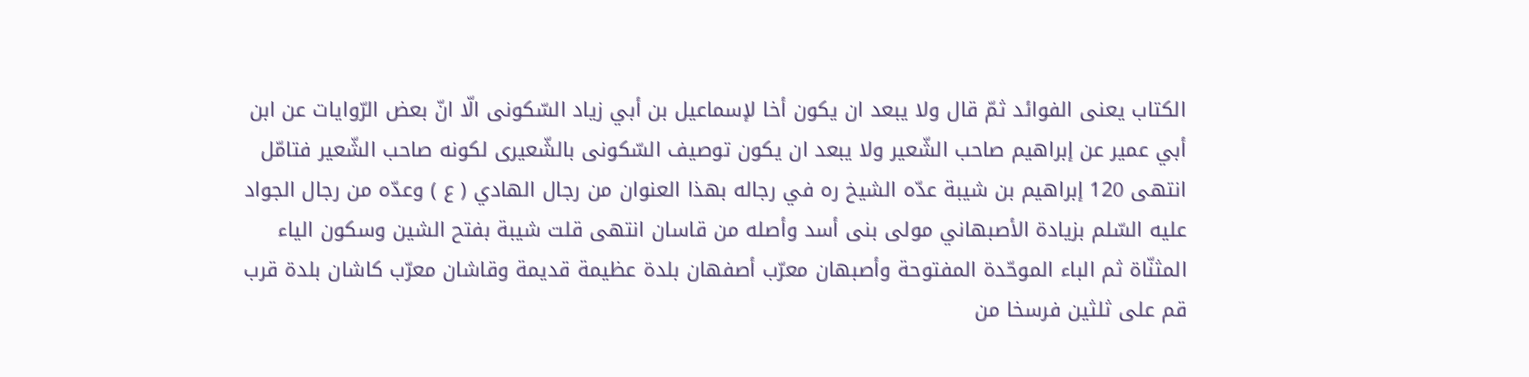الكتاب يعنى الفوائد ثمّ قال ولا يبعد ان يكون أخا لإسماعيل بن أبي زياد السّكونى الّا انّ بعض الرّوايات عن ابن أبي عمير عن إبراهيم صاحب الشّعير ولا يبعد ان يكون توصيف السّكونى بالشّعيرى لكونه صاحب الشّعير فتامّل انتهى 120 إبراهيم بن شيبة عدّه الشيخ ره في رجاله بهذا العنوان من رجال الهادي ( ع ) وعدّه من رجال الجواد عليه السّلم بزيادة الأصبهاني مولى بنى أسد وأصله من قاسان انتهى قلت شيبة بفتح الشين وسكون الياء المثنّاة ثم الباء الموحّدة المفتوحة وأصبهان معرّب أصفهان بلدة عظيمة قديمة وقاشان معرّب كاشان بلدة قرب قم على ثلثين فرسخا من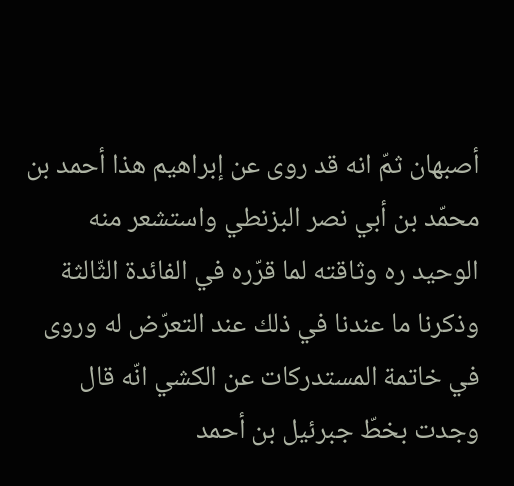أصبهان ثمّ انه قد روى عن إبراهيم هذا أحمد بن محمّد بن أبي نصر البزنطي واستشعر منه الوحيد ره وثاقته لما قرّره في الفائدة الثّالثة وذكرنا ما عندنا في ذلك عند التعرّض له وروى في خاتمة المستدركات عن الكشي انّه قال وجدت بخطّ جبرئيل بن أحمد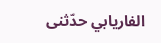الفاريابي حدّثنى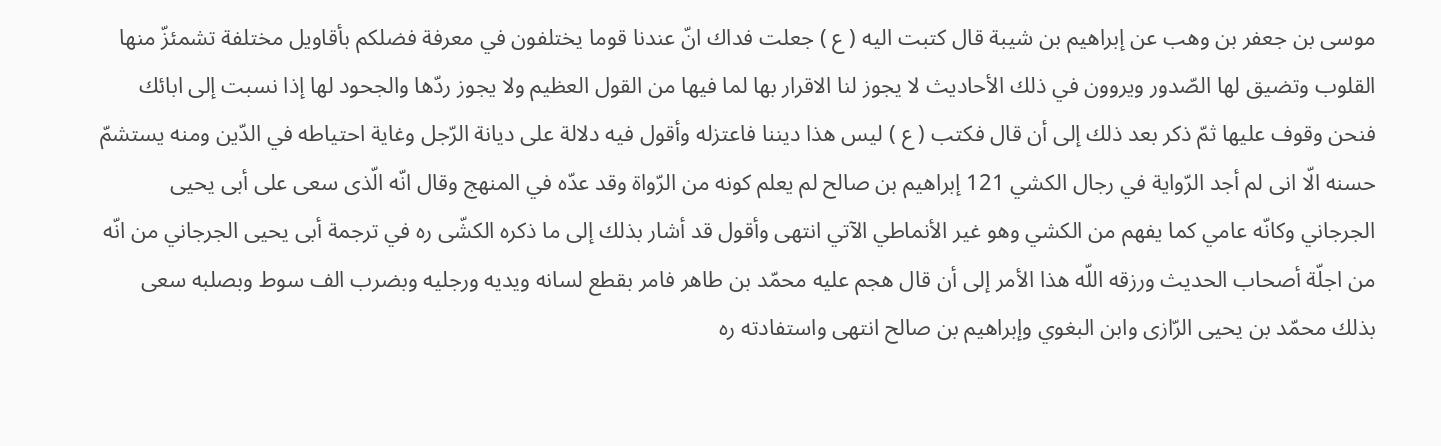موسى بن جعفر بن وهب عن إبراهيم بن شيبة قال كتبت اليه ( ع ) جعلت فداك انّ عندنا قوما يختلفون في معرفة فضلكم بأقاويل مختلفة تشمئزّ منها القلوب وتضيق لها الصّدور ويروون في ذلك الأحاديث لا يجوز لنا الاقرار بها لما فيها من القول العظيم ولا يجوز ردّها والجحود لها إذا نسبت إلى ابائك فنحن وقوف عليها ثمّ ذكر بعد ذلك إلى أن قال فكتب ( ع ) ليس هذا ديننا فاعتزله وأقول فيه دلالة على ديانة الرّجل وغاية احتياطه في الدّين ومنه يستشمّ حسنه الّا انى لم أجد الرّواية في رجال الكشي 121 إبراهيم بن صالح لم يعلم كونه من الرّواة وقد عدّه في المنهج وقال انّه الّذى سعى على أبى يحيى الجرجاني وكانّه عامي كما يفهم من الكشي وهو غير الأنماطي الآتي انتهى وأقول قد أشار بذلك إلى ما ذكره الكشّى ره في ترجمة أبى يحيى الجرجاني من انّه من اجلّة أصحاب الحديث ورزقه اللّه هذا الأمر إلى أن قال هجم عليه محمّد بن طاهر فامر بقطع لسانه ويديه ورجليه وبضرب الف سوط وبصلبه سعى بذلك محمّد بن يحيى الرّازى وابن البغوي وإبراهيم بن صالح انتهى واستفادته ره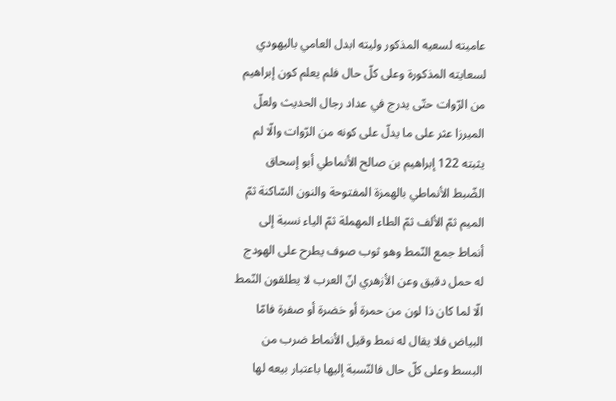عاميته لسعيه المذكور وليته ابدل العامي باليهودي لسعايته المذكورة وعلى كلّ حال فلم يعلم كون إبراهيم من الرّوات حتّى يدرج في عداد رجال الحديث ولعلّ الميرزا عثر على ما يدلّ على كونه من الرّوات والّا لم يثبته 122 إبراهيم بن صالح الأنماطي أبو إسحاق الضّبط الأنماطي بالهمزة المفتوحة والنون السّاكنة ثمّ الميم ثمّ الألف ثمّ الطاء المهملة ثمّ الياء نسبة إلى أنماط جمع النّمط وهو ثوب صوف يطرح على الهودج له حمل دقيق وعن الأزهري انّ العرب لا يطلقون النّمط الّا لما كان ذا لون من حمرة أو خضرة أو صفرة فامّا البياض فلا يقال له نمط وقيل الأنماط ضرب من البسط وعلى كلّ حال فالنّسبة إليها باعتبار بيعه لها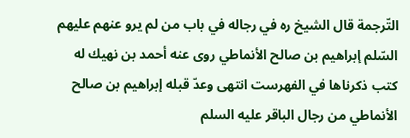التّرجمة قال الشيخ ره في رجاله في باب من لم يرو عنهم عليهم السّلم إبراهيم بن صالح الأنماطي روى عنه أحمد بن نهيك له كتب ذكرناها في الفهرست انتهى وعدّ قبله إبراهيم بن صالح الأنماطي من رجال الباقر عليه السلم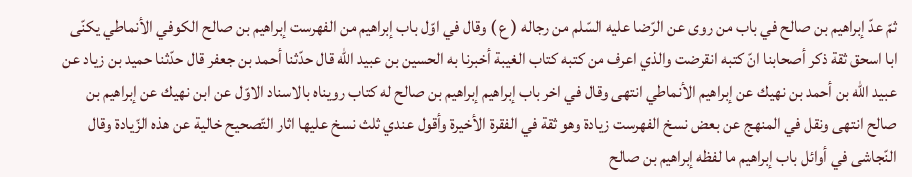ثمّ عدّ إبراهيم بن صالح في باب من روى عن الرّضا عليه السّلم من رجاله ( ع ) وقال في اوّل باب إبراهيم من الفهرست إبراهيم بن صالح الكوفي الأنماطي يكنّى ابا اسحق ثقة ذكر أصحابنا انّ كتبه انقرضت والذي اعرف من كتبه كتاب الغيبة أخبرنا به الحسين بن عبيد اللّه قال حدّثنا أحمد بن جعفر قال حدّثنا حميد بن زياد عن عبيد اللّه بن أحمد بن نهيك عن إبراهيم الأنماطي انتهى وقال في اخر باب إبراهيم إبراهيم بن صالح له كتاب رويناه بالاسناد الاوّل عن ابن نهيك عن إبراهيم بن صالح انتهى ونقل في المنهج عن بعض نسخ الفهرست زيادة وهو ثقة في الفقرة الأخيرة وأقول عندي ثلث نسخ عليها اثار التّصحيح خالية عن هذه الزّيادة وقال النّجاشى في أوائل باب إبراهيم ما لفظه إبراهيم بن صالح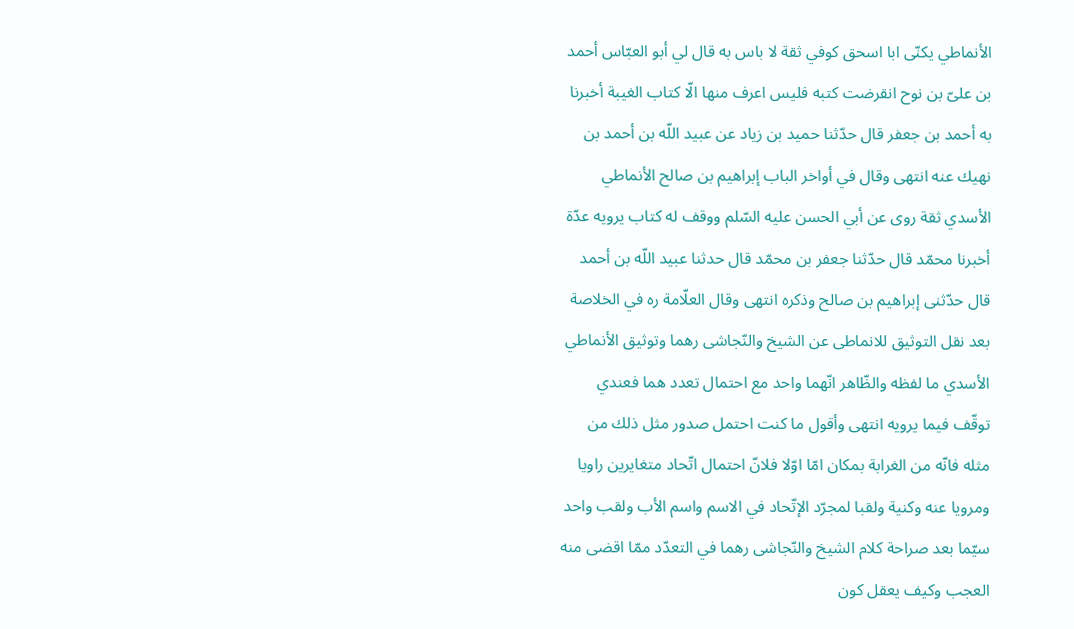الأنماطي يكنّى ابا اسحق كوفي ثقة لا باس به قال لي أبو العبّاس أحمد بن علىّ بن نوح انقرضت كتبه فليس اعرف منها الّا كتاب الغيبة أخبرنا به أحمد بن جعفر قال حدّثنا حميد بن زياد عن عبيد اللّه بن أحمد بن نهيك عنه انتهى وقال في أواخر الباب إبراهيم بن صالح الأنماطي الأسدي ثقة روى عن أبي الحسن عليه السّلم ووقف له كتاب يرويه عدّة أخبرنا محمّد قال حدّثنا جعفر بن محمّد قال حدثنا عبيد اللّه بن أحمد قال حدّثنى إبراهيم بن صالح وذكره انتهى وقال العلّامة ره في الخلاصة بعد نقل التوثيق للانماطى عن الشيخ والنّجاشى رهما وتوثيق الأنماطي الأسدي ما لفظه والظّاهر انّهما واحد مع احتمال تعدد هما فعندي توقّف فيما يرويه انتهى وأقول ما كنت احتمل صدور مثل ذلك من مثله فانّه من الغرابة بمكان امّا اوّلا فلانّ احتمال اتّحاد متغايرين راويا ومرويا عنه وكنية ولقبا لمجرّد الإتّحاد في الاسم واسم الأب ولقب واحد سيّما بعد صراحة كلام الشيخ والنّجاشى رهما في التعدّد ممّا اقضى منه العجب وكيف يعقل كون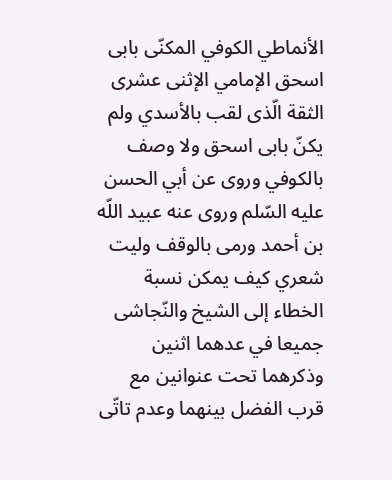الأنماطي الكوفي المكنّى بابى اسحق الإمامي الإثنى عشرى الثقة الّذى لقب بالأسدي ولم يكنّ بابى اسحق ولا وصف بالكوفي وروى عن أبي الحسن عليه السّلم وروى عنه عبيد اللّه بن أحمد ورمى بالوقف وليت شعري كيف يمكن نسبة الخطاء إلى الشيخ والنّجاشى جميعا في عدهما اثنين وذكرهما تحت عنوانين مع قرب الفضل بينهما وعدم تاتّى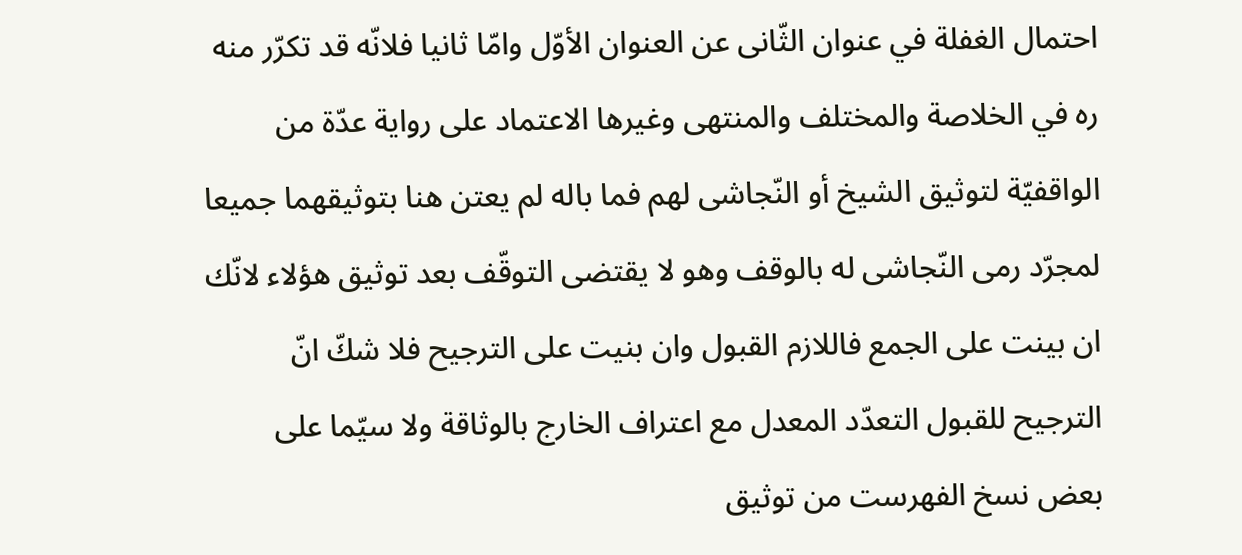احتمال الغفلة في عنوان الثّانى عن العنوان الأوّل وامّا ثانيا فلانّه قد تكرّر منه ره في الخلاصة والمختلف والمنتهى وغيرها الاعتماد على رواية عدّة من الواقفيّة لتوثيق الشيخ أو النّجاشى لهم فما باله لم يعتن هنا بتوثيقهما جميعا لمجرّد رمى النّجاشى له بالوقف وهو لا يقتضى التوقّف بعد توثيق هؤلاء لانّك ان بينت على الجمع فاللازم القبول وان بنيت على الترجيح فلا شكّ انّ الترجيح للقبول التعدّد المعدل مع اعتراف الخارج بالوثاقة ولا سيّما على بعض نسخ الفهرست من توثيق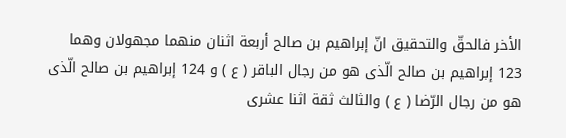الأخر فالحقّ والتحقيق انّ إبراهيم بن صالح أربعة اثنان منهما مجهولان وهما 123 إبراهيم بن صالح الّذى هو من رجال الباقر ( ع ) و 124 إبراهيم بن صالح الّذى هو من رجال الرّضا ( ع ) والثالث ثقة اثنا عشرى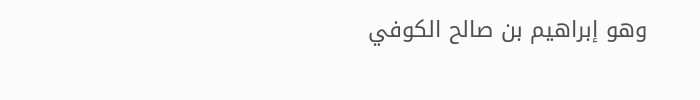وهو إبراهيم بن صالح الكوفي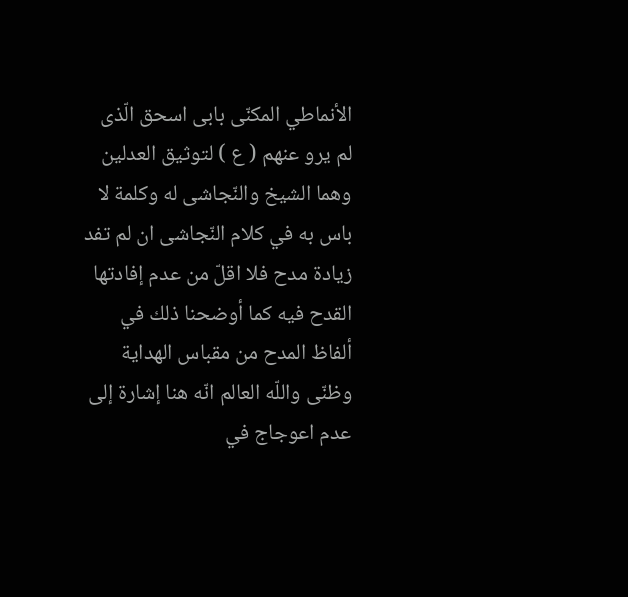الأنماطي المكنّى بابى اسحق الّذى لم يرو عنهم ( ع ) لتوثيق العدلين وهما الشيخ والنّجاشى له وكلمة لا باس به في كلام النّجاشى ان لم تفد زيادة مدح فلا اقلّ من عدم إفادتها القدح فيه كما أوضحنا ذلك في ألفاظ المدح من مقباس الهداية وظنّى واللّه العالم انّه هنا إشارة إلى عدم اعوجاج في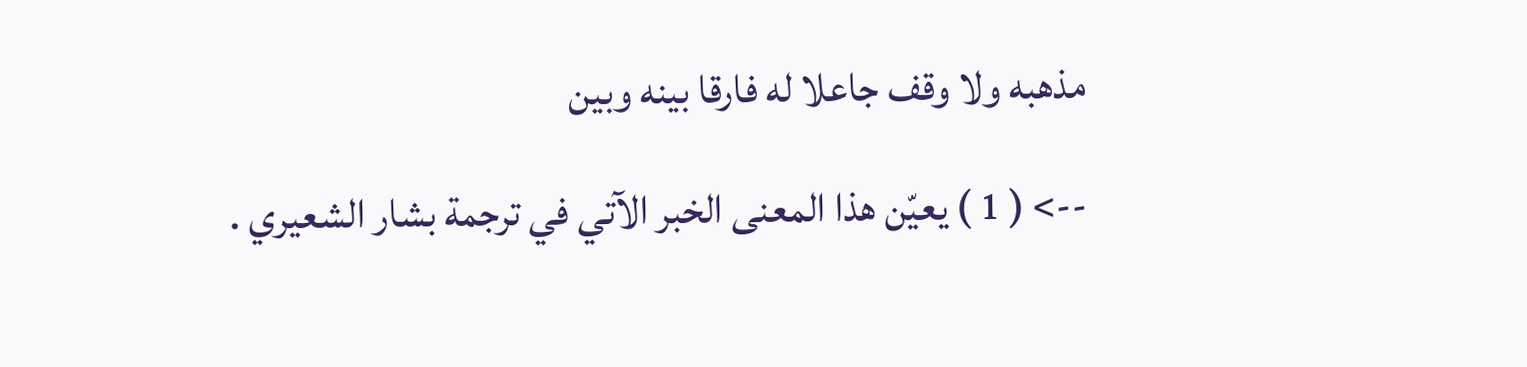مذهبه ولا وقف جاعلا له فارقا بينه وبين

--> ( 1 ) يعيّن هذا المعنى الخبر الآتي في ترجمة بشار الشعيري .